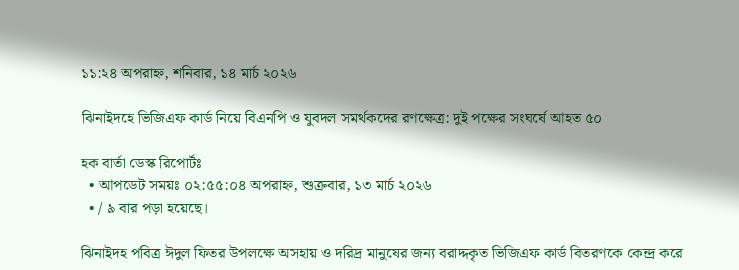১১:২৪ অপরাহ্ন, শনিবার, ১৪ মার্চ ২০২৬

ঝিনাইদহে ভিজিএফ কার্ড নিয়ে বিএনপি ও যুবদল সমর্থকদের রণক্ষেত্র: দুই পক্ষের সংঘর্ষে আহত ৫০

হক বার্তা ডেস্ক রিপোর্টঃ
  • আপডেট সময়ঃ ০২:৫৫:০৪ অপরাহ্ন, শুক্রবার, ১৩ মার্চ ২০২৬
  • / ৯ বার পড়া হয়েছে।

ঝিনাইদহ পবিত্র ঈদুল ফিতর উপলক্ষে অসহায় ও দরিদ্র মানুষের জন্য বরাদ্দকৃত ভিজিএফ কার্ড বিতরণকে কেন্দ্র করে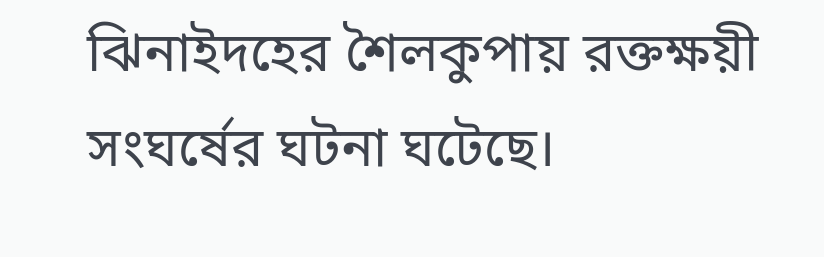ঝিনাইদহের শৈলকুপায় রক্তক্ষয়ী সংঘর্ষের ঘটনা ঘটেছে।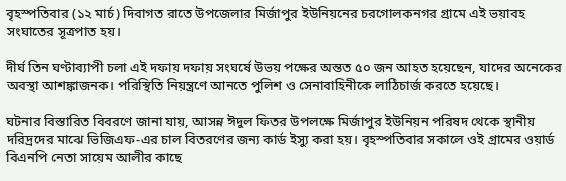বৃহস্পতিবার (১২ মার্চ) দিবাগত রাতে উপজেলার মির্জাপুর ইউনিয়নের চরগোলকনগর গ্রামে এই ভয়াবহ সংঘাতের সূত্রপাত হয়।

দীর্ঘ তিন ঘণ্টাব্যাপী চলা এই দফায় দফায় সংঘর্ষে উভয় পক্ষের অন্তত ৫০ জন আহত হয়েছেন, যাদের অনেকের অবস্থা আশঙ্কাজনক। পরিস্থিতি নিয়ন্ত্রণে আনতে পুলিশ ও সেনাবাহিনীকে লাঠিচার্জ করতে হয়েছে।

ঘটনার বিস্তারিত বিবরণে জানা যায়, আসন্ন ঈদুল ফিতর উপলক্ষে মির্জাপুর ইউনিয়ন পরিষদ থেকে স্থানীয় দরিদ্রদের মাঝে ভিজিএফ-এর চাল বিতরণের জন্য কার্ড ইস্যু করা হয়। বৃহস্পতিবার সকালে ওই গ্রামের ওয়ার্ড বিএনপি নেতা সায়েম আলীর কাছে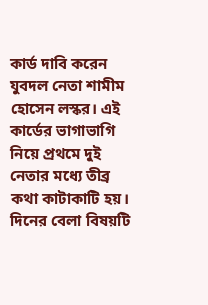কার্ড দাবি করেন যুবদল নেতা শামীম হোসেন লস্কর। এই কার্ডের ভাগাভাগি নিয়ে প্রথমে দুই নেতার মধ্যে তীব্র কথা কাটাকাটি হয়। দিনের বেলা বিষয়টি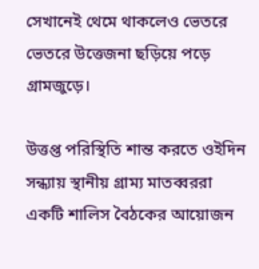সেখানেই থেমে থাকলেও ভেতরে ভেতরে উত্তেজনা ছড়িয়ে পড়ে গ্রামজুড়ে।

উত্তপ্ত পরিস্থিতি শান্ত করতে ওইদিন সন্ধ্যায় স্থানীয় গ্রাম্য মাতব্বররা একটি শালিস বৈঠকের আয়োজন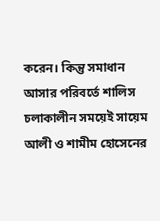করেন। কিন্তু সমাধান আসার পরিবর্তে শালিস চলাকালীন সময়েই সায়েম আলী ও শামীম হোসেনের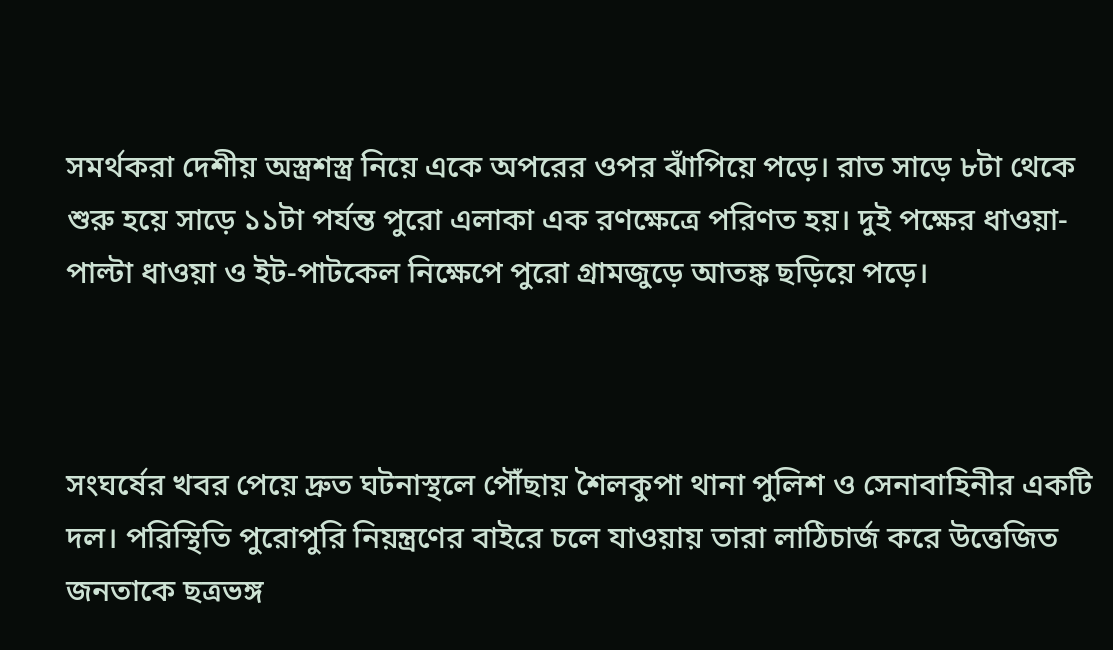সমর্থকরা দেশীয় অস্ত্রশস্ত্র নিয়ে একে অপরের ওপর ঝাঁপিয়ে পড়ে। রাত সাড়ে ৮টা থেকে শুরু হয়ে সাড়ে ১১টা পর্যন্ত পুরো এলাকা এক রণক্ষেত্রে পরিণত হয়। দুই পক্ষের ধাওয়া-পাল্টা ধাওয়া ও ইট-পাটকেল নিক্ষেপে পুরো গ্রামজুড়ে আতঙ্ক ছড়িয়ে পড়ে।



সংঘর্ষের খবর পেয়ে দ্রুত ঘটনাস্থলে পৌঁছায় শৈলকুপা থানা পুলিশ ও সেনাবাহিনীর একটি দল। পরিস্থিতি পুরোপুরি নিয়ন্ত্রণের বাইরে চলে যাওয়ায় তারা লাঠিচার্জ করে উত্তেজিত জনতাকে ছত্রভঙ্গ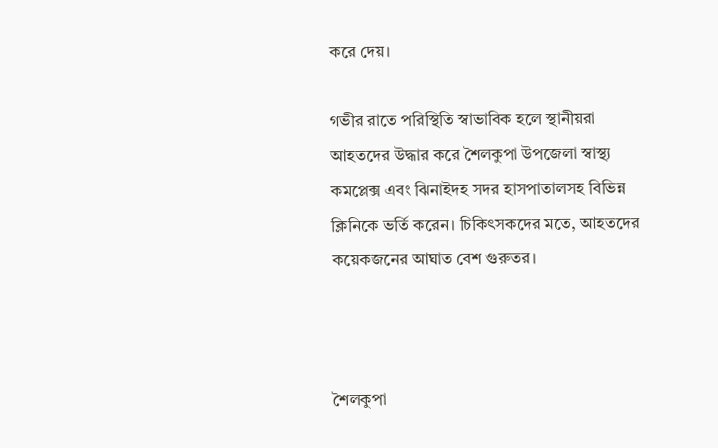করে দেয়।

গভীর রাতে পরিস্থিতি স্বাভাবিক হলে স্থানীয়রা আহতদের উদ্ধার করে শৈলকুপা উপজেলা স্বাস্থ্য কমপ্লেক্স এবং ঝিনাইদহ সদর হাসপাতালসহ বিভিন্ন ক্লিনিকে ভর্তি করেন। চিকিৎসকদের মতে, আহতদের কয়েকজনের আঘাত বেশ গুরুতর।



শৈলকুপা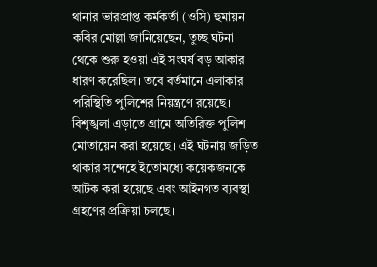থানার ভারপ্রাপ্ত কর্মকর্তা (ওসি) হুমায়ন কবির মোল্লা জানিয়েছেন, তুচ্ছ ঘটনা থেকে শুরু হওয়া এই সংঘর্ষ বড় আকার ধারণ করেছিল। তবে বর্তমানে এলাকার পরিস্থিতি পুলিশের নিয়ন্ত্রণে রয়েছে। বিশৃঙ্খলা এড়াতে গ্রামে অতিরিক্ত পুলিশ মোতায়েন করা হয়েছে। এই ঘটনায় জড়িত থাকার সন্দেহে ইতোমধ্যে কয়েকজনকে আটক করা হয়েছে এবং আইনগত ব্যবস্থা গ্রহণের প্রক্রিয়া চলছে।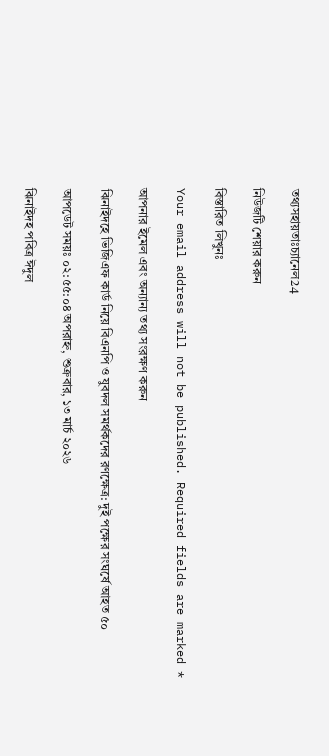তথ্যসহায়তাঃচ্যানেল24

নিউজটি শেয়ার করুন

বিস্তারিত লিখুনঃ

Your email address will not be published. Required fields are marked *

আপনার ইমেল এবং অন্যান্য তথ্য সংরক্ষণ করুন

ঝিনাইদহে ভিজিএফ কার্ড নিয়ে বিএনপি ও যুবদল সমর্থকদের রণক্ষেত্র: দুই পক্ষের সংঘর্ষে আহত ৫০

আপডেট সময়ঃ ০২:৫৫:০৪ অপরাহ্ন, শুক্রবার, ১৩ মার্চ ২০২৬

ঝিনাইদহ পবিত্র ঈদুল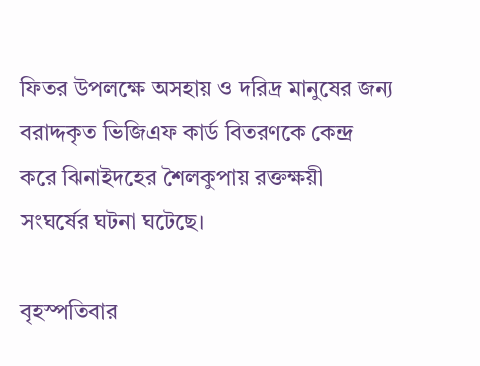ফিতর উপলক্ষে অসহায় ও দরিদ্র মানুষের জন্য বরাদ্দকৃত ভিজিএফ কার্ড বিতরণকে কেন্দ্র করে ঝিনাইদহের শৈলকুপায় রক্তক্ষয়ী সংঘর্ষের ঘটনা ঘটেছে।

বৃহস্পতিবার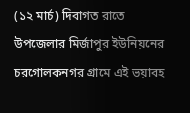(১২ মার্চ) দিবাগত রাতে উপজেলার মির্জাপুর ইউনিয়নের চরগোলকনগর গ্রামে এই ভয়াবহ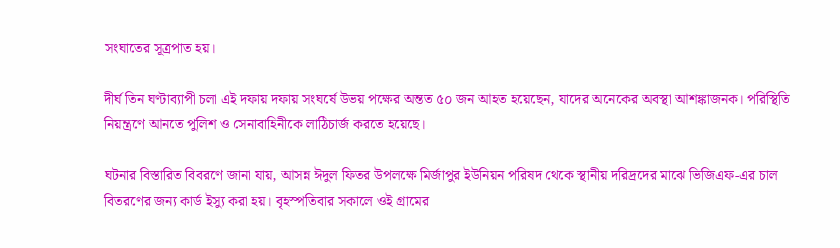সংঘাতের সূত্রপাত হয়।

দীর্ঘ তিন ঘণ্টাব্যাপী চলা এই দফায় দফায় সংঘর্ষে উভয় পক্ষের অন্তত ৫০ জন আহত হয়েছেন, যাদের অনেকের অবস্থা আশঙ্কাজনক। পরিস্থিতি নিয়ন্ত্রণে আনতে পুলিশ ও সেনাবাহিনীকে লাঠিচার্জ করতে হয়েছে।

ঘটনার বিস্তারিত বিবরণে জানা যায়, আসন্ন ঈদুল ফিতর উপলক্ষে মির্জাপুর ইউনিয়ন পরিষদ থেকে স্থানীয় দরিদ্রদের মাঝে ভিজিএফ-এর চাল বিতরণের জন্য কার্ড ইস্যু করা হয়। বৃহস্পতিবার সকালে ওই গ্রামের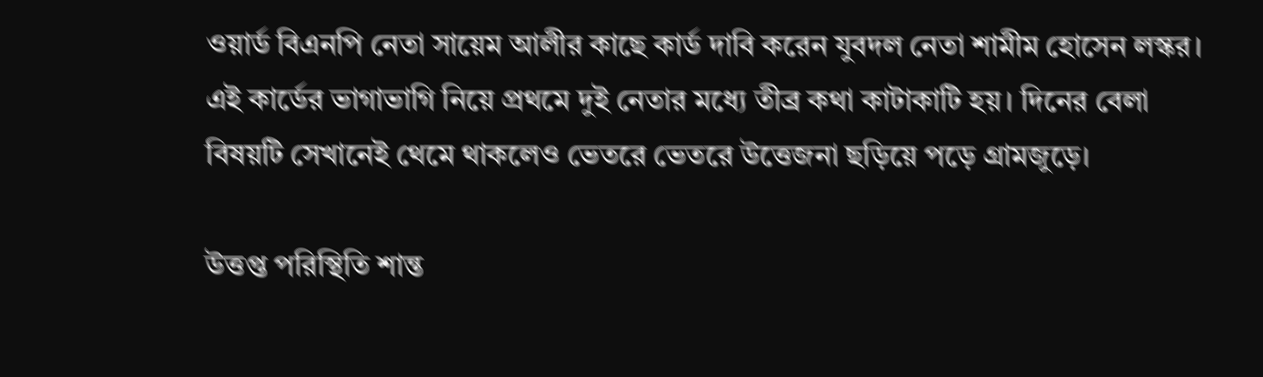ওয়ার্ড বিএনপি নেতা সায়েম আলীর কাছে কার্ড দাবি করেন যুবদল নেতা শামীম হোসেন লস্কর। এই কার্ডের ভাগাভাগি নিয়ে প্রথমে দুই নেতার মধ্যে তীব্র কথা কাটাকাটি হয়। দিনের বেলা বিষয়টি সেখানেই থেমে থাকলেও ভেতরে ভেতরে উত্তেজনা ছড়িয়ে পড়ে গ্রামজুড়ে।

উত্তপ্ত পরিস্থিতি শান্ত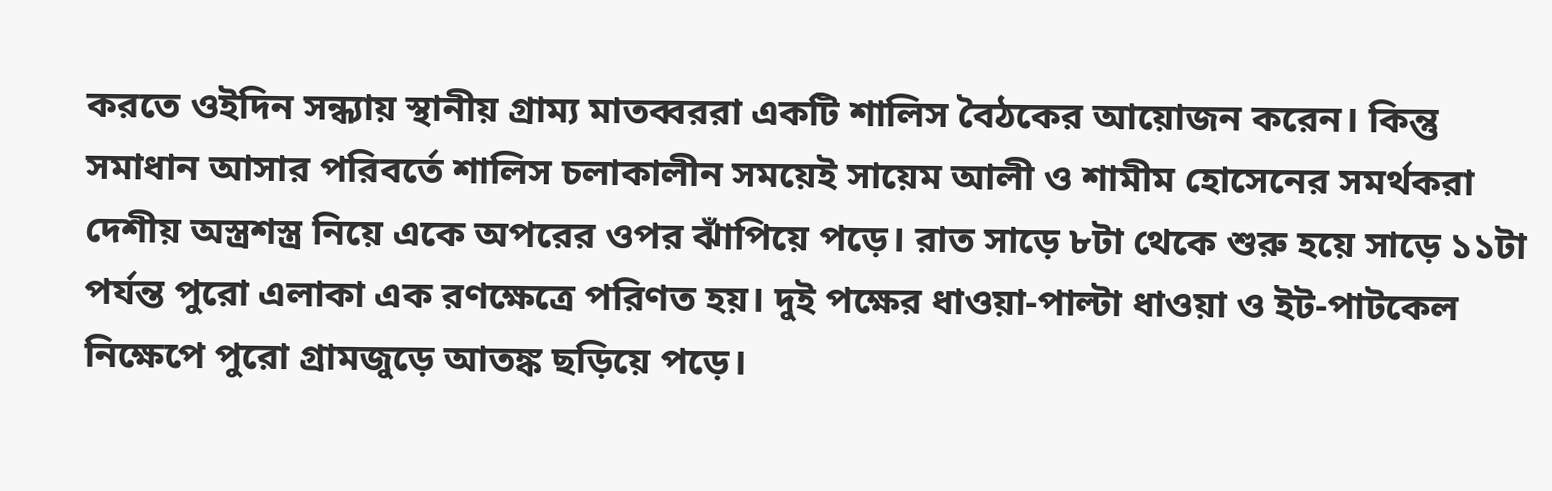করতে ওইদিন সন্ধ্যায় স্থানীয় গ্রাম্য মাতব্বররা একটি শালিস বৈঠকের আয়োজন করেন। কিন্তু সমাধান আসার পরিবর্তে শালিস চলাকালীন সময়েই সায়েম আলী ও শামীম হোসেনের সমর্থকরা দেশীয় অস্ত্রশস্ত্র নিয়ে একে অপরের ওপর ঝাঁপিয়ে পড়ে। রাত সাড়ে ৮টা থেকে শুরু হয়ে সাড়ে ১১টা পর্যন্ত পুরো এলাকা এক রণক্ষেত্রে পরিণত হয়। দুই পক্ষের ধাওয়া-পাল্টা ধাওয়া ও ইট-পাটকেল নিক্ষেপে পুরো গ্রামজুড়ে আতঙ্ক ছড়িয়ে পড়ে।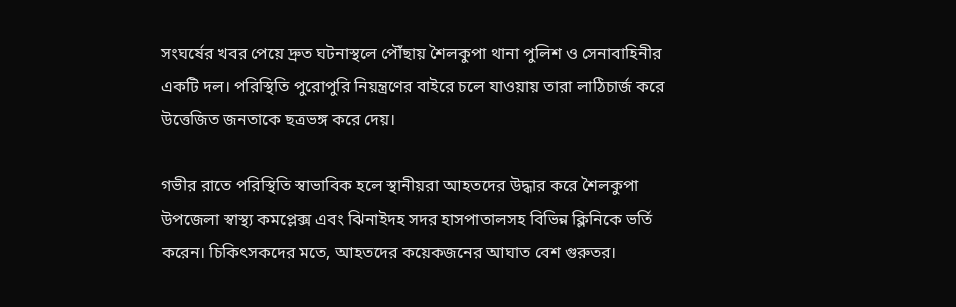সংঘর্ষের খবর পেয়ে দ্রুত ঘটনাস্থলে পৌঁছায় শৈলকুপা থানা পুলিশ ও সেনাবাহিনীর একটি দল। পরিস্থিতি পুরোপুরি নিয়ন্ত্রণের বাইরে চলে যাওয়ায় তারা লাঠিচার্জ করে উত্তেজিত জনতাকে ছত্রভঙ্গ করে দেয়।

গভীর রাতে পরিস্থিতি স্বাভাবিক হলে স্থানীয়রা আহতদের উদ্ধার করে শৈলকুপা উপজেলা স্বাস্থ্য কমপ্লেক্স এবং ঝিনাইদহ সদর হাসপাতালসহ বিভিন্ন ক্লিনিকে ভর্তি করেন। চিকিৎসকদের মতে, আহতদের কয়েকজনের আঘাত বেশ গুরুতর।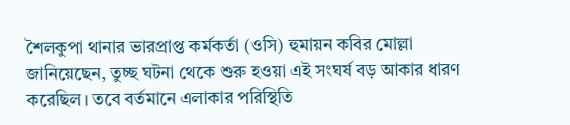শৈলকুপা থানার ভারপ্রাপ্ত কর্মকর্তা (ওসি) হুমায়ন কবির মোল্লা জানিয়েছেন, তুচ্ছ ঘটনা থেকে শুরু হওয়া এই সংঘর্ষ বড় আকার ধারণ করেছিল। তবে বর্তমানে এলাকার পরিস্থিতি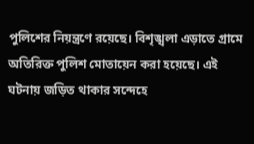পুলিশের নিয়ন্ত্রণে রয়েছে। বিশৃঙ্খলা এড়াতে গ্রামে অতিরিক্ত পুলিশ মোতায়েন করা হয়েছে। এই ঘটনায় জড়িত থাকার সন্দেহে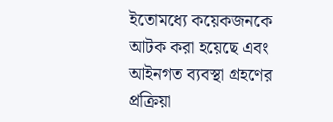ইতোমধ্যে কয়েকজনকে আটক করা হয়েছে এবং আইনগত ব্যবস্থা গ্রহণের প্রক্রিয়া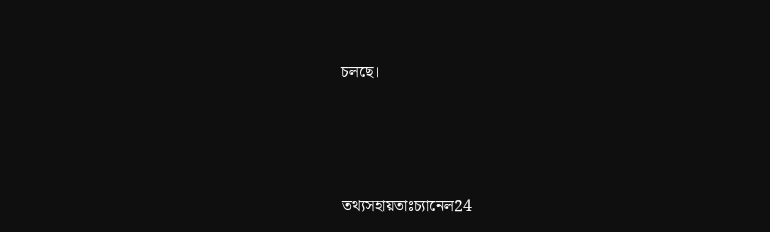চলছে।





তথ্যসহায়তাঃচ্যানেল24